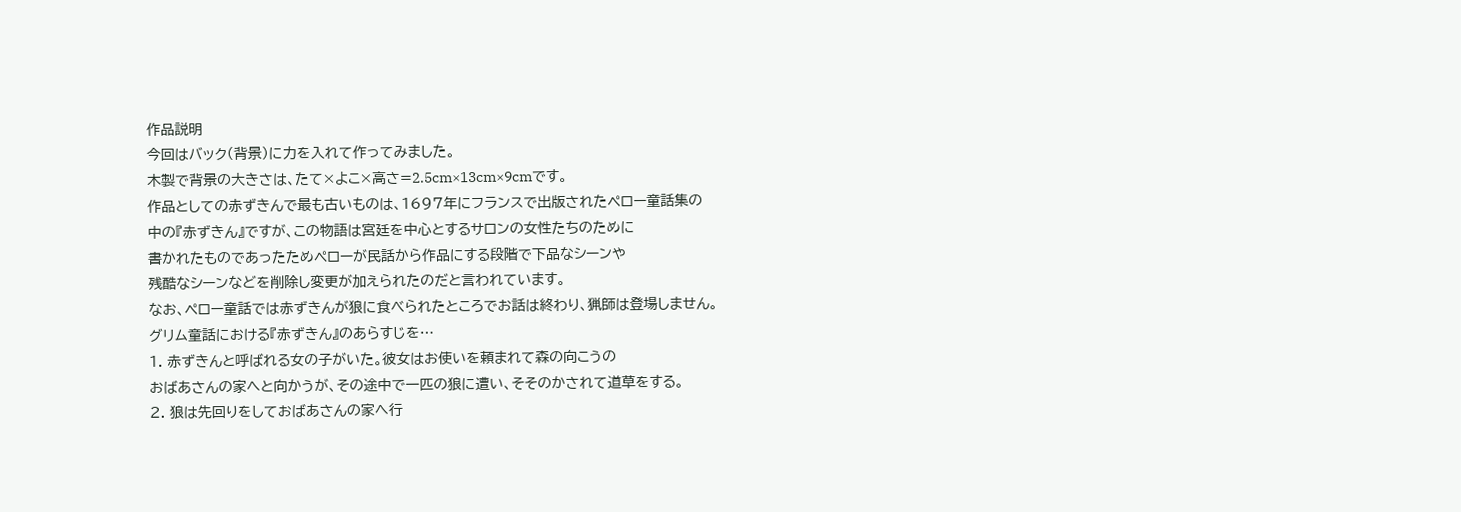作品説明
今回はバック(背景)に力を入れて作ってみました。
木製で背景の大きさは、たて×よこ×高さ=2.5cm×13cm×9cmです。
作品としての赤ずきんで最も古いものは、1697年にフランスで出版されたペロー童話集の
中の『赤ずきん』ですが、この物語は宮廷を中心とするサロンの女性たちのために
書かれたものであったためペローが民話から作品にする段階で下品なシーンや
残酷なシーンなどを削除し変更が加えられたのだと言われています。
なお、ペロー童話では赤ずきんが狼に食べられたところでお話は終わり、猟師は登場しません。
グリム童話における『赤ずきん』のあらすじを…
1. 赤ずきんと呼ばれる女の子がいた。彼女はお使いを頼まれて森の向こうの
おばあさんの家へと向かうが、その途中で一匹の狼に遭い、そそのかされて道草をする。
2. 狼は先回りをしておばあさんの家へ行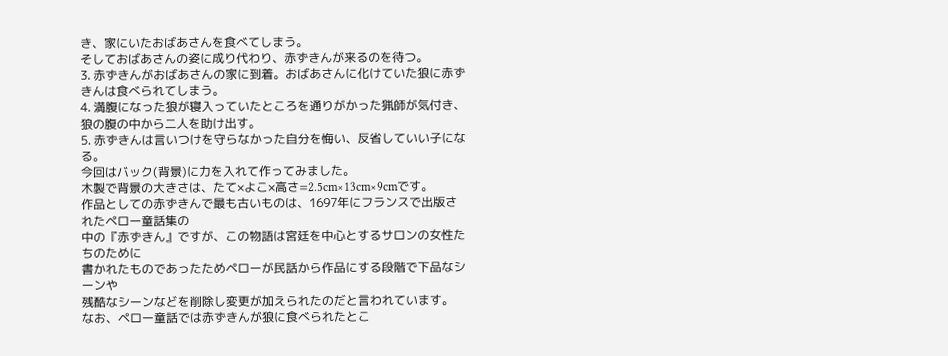き、家にいたおばあさんを食べてしまう。
そしておばあさんの姿に成り代わり、赤ずきんが来るのを待つ。
3. 赤ずきんがおばあさんの家に到着。おばあさんに化けていた狼に赤ずきんは食べられてしまう。
4. 満腹になった狼が寝入っていたところを通りがかった猟師が気付き、
狼の腹の中から二人を助け出す。
5. 赤ずきんは言いつけを守らなかった自分を悔い、反省していい子になる。
今回はバック(背景)に力を入れて作ってみました。
木製で背景の大きさは、たて×よこ×高さ=2.5cm×13cm×9cmです。
作品としての赤ずきんで最も古いものは、1697年にフランスで出版されたペロー童話集の
中の『赤ずきん』ですが、この物語は宮廷を中心とするサロンの女性たちのために
書かれたものであったためペローが民話から作品にする段階で下品なシーンや
残酷なシーンなどを削除し変更が加えられたのだと言われています。
なお、ペロー童話では赤ずきんが狼に食べられたとこ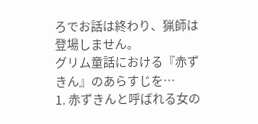ろでお話は終わり、猟師は登場しません。
グリム童話における『赤ずきん』のあらすじを…
1. 赤ずきんと呼ばれる女の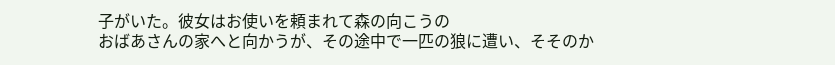子がいた。彼女はお使いを頼まれて森の向こうの
おばあさんの家へと向かうが、その途中で一匹の狼に遭い、そそのか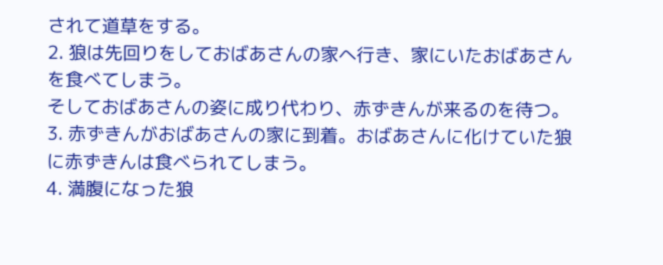されて道草をする。
2. 狼は先回りをしておばあさんの家へ行き、家にいたおばあさんを食べてしまう。
そしておばあさんの姿に成り代わり、赤ずきんが来るのを待つ。
3. 赤ずきんがおばあさんの家に到着。おばあさんに化けていた狼に赤ずきんは食べられてしまう。
4. 満腹になった狼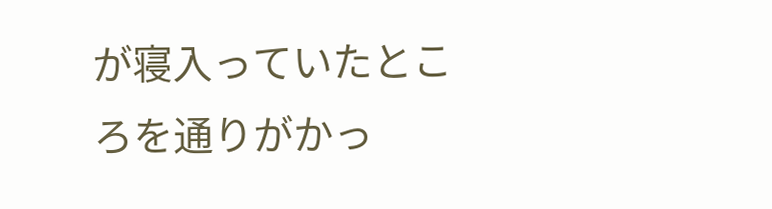が寝入っていたところを通りがかっ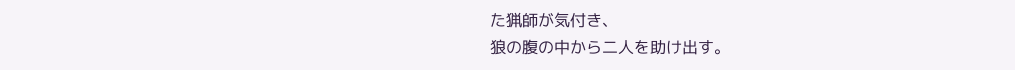た猟師が気付き、
狼の腹の中から二人を助け出す。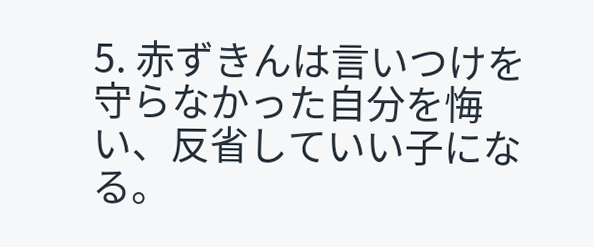5. 赤ずきんは言いつけを守らなかった自分を悔い、反省していい子になる。